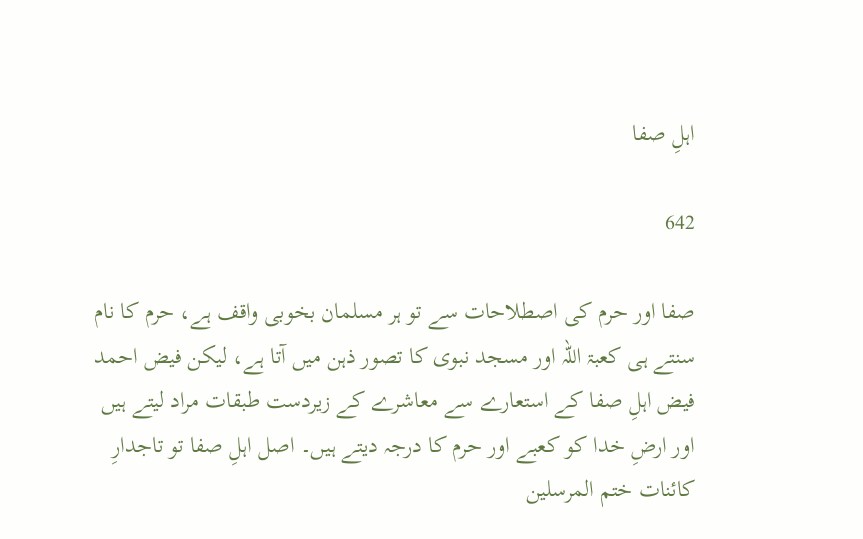اہلِ صفا

642

صفا اور حرم کی اصطلاحات سے تو ہر مسلمان بخوبی واقف ہے، حرم کا نام سنتے ہی کعبۃ اللہ اور مسجد نبوی کا تصور ذہن میں آتا ہے، لیکن فیض احمد فیض اہلِ صفا کے استعارے سے معاشرے کے زیردست طبقات مراد لیتے ہیں اور ارضِ خدا کو کعبے اور حرم کا درجہ دیتے ہیں۔ اصل اہلِ صفا تو تاجدارِ کائنات ختم المرسلین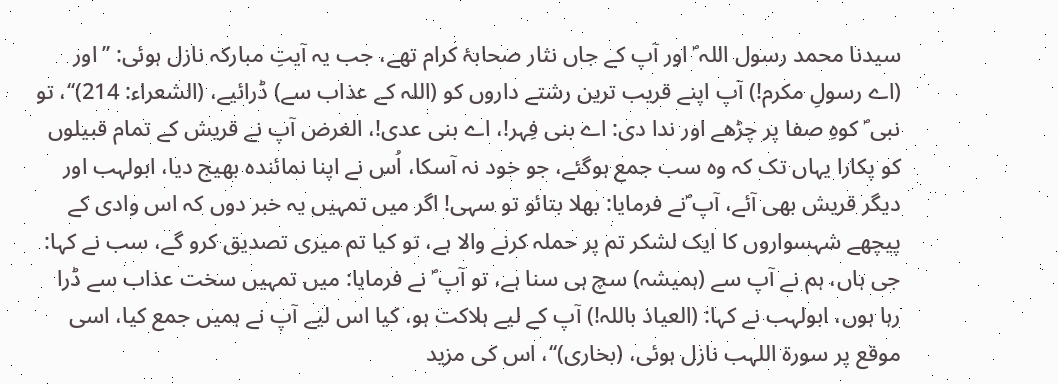سیدنا محمد رسول اللہ ؐ اور آپ کے جاں نثار صحابۂ کرام تھے، جب یہ آیتِ مبارکہ نازل ہوئی: ’’اور (اے رسولِ مکرم!) آپ اپنے قریب ترین رشتے داروں کو (اللہ کے عذاب سے) ڈرائیے، (الشعراء: 214)‘‘، تو نبی ؐ کوہِ صفا پر چڑھے اور ندا دی: اے بنی فِہر!، اے بنی عدی!، الغرض آپ نے قریش کے تمام قبیلوں کو پکارا یہاں تک کہ وہ سب جمع ہوگئے، جو خود نہ آسکا، اُس نے اپنا نمائندہ بھیج دیا، ابولہب اور دیگر قریش بھی آئے، آپ ؐنے فرمایا: بھلا بتائو تو سہی! اگر میں تمہیں یہ خبر دوں کہ اس وادی کے پیچھے شہسواروں کا ایک لشکر تم پر حملہ کرنے والا ہے، تو کیا تم میری تصدیق کرو گے، سب نے کہا: جی ہاں، ہم نے آپ سے (ہمیشہ) سچ ہی سنا ہے، تو آپ ؐ نے فرمایا: میں تمہیں سخت عذاب سے ڈرا رہا ہوں، ابولہب نے کہا: (العیاذ باللہ!) آپ کے لیے ہلاکت ہو، کیا اس لیے آپ نے ہمیں جمع کیا، اسی موقع پر سورۃ اللہب نازل ہوئی، (بخاری)‘‘، اس کی مزید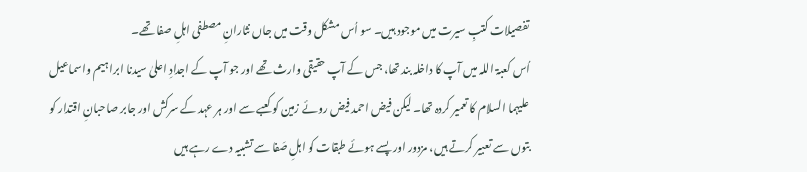تفصیلات کتبِ سیرت میں موجود ہیں۔ سو اُس مشکل وقت میں جاں نثارانِ مصطفی اہلِ صفا تھے۔
اُس کعبۃ اللہ میں آپ کا داخلہ بند تھا، جس کے آپ حقیقی وارث تھے اور جو آپ کے اجدادِ اعلیٰ سیدنا ابراہیم واسماعیل علیہما السلام کا تعمیر کردہ تھا۔ لیکن فیض احمد فیض روئے زمین کو کعبے سے اور ہر عہد کے سرکش اور جابر صاحبانِ اقتدار کو بتوں سے تعبیر کرتے ہیں، مزدور اور پسے ہوئے طبقات کو اہلِ صَفا سے تشبیہ دے رہے ہیں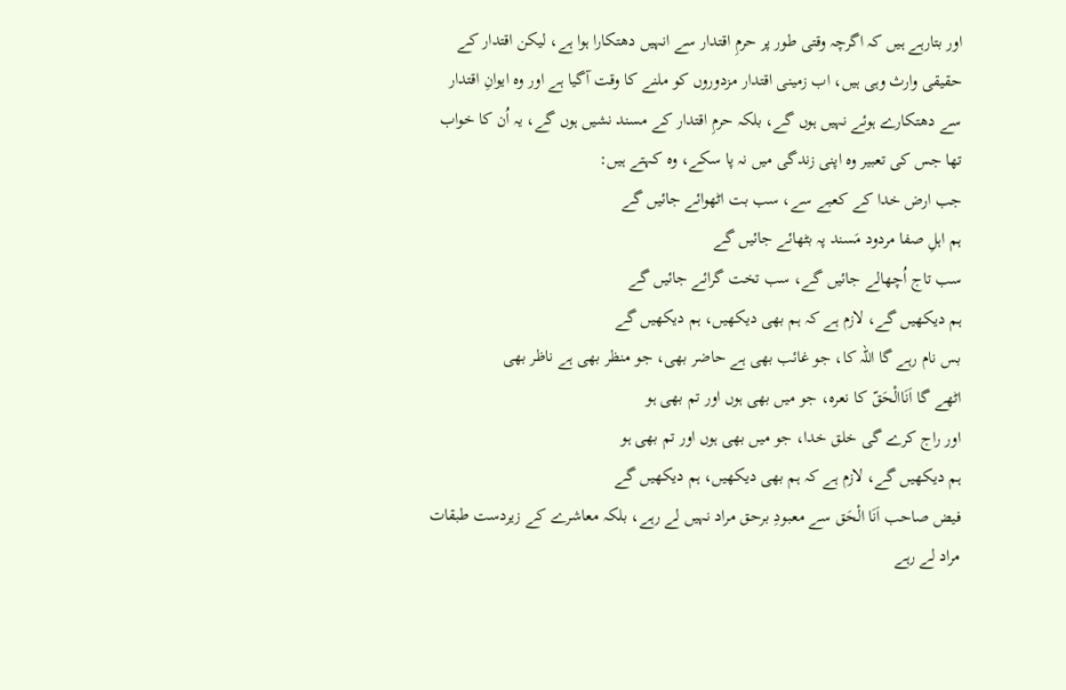اور بتارہے ہیں کہ اگرچہ وقتی طور پر حرمِ اقتدار سے انہیں دھتکارا ہوا ہے، لیکن اقتدار کے حقیقی وارث وہی ہیں، اب زمینی اقتدار مزدوروں کو ملنے کا وقت آگیا ہے اور وہ ایوانِ اقتدار سے دھتکارے ہوئے نہیں ہوں گے، بلکہ حرمِ اقتدار کے مسند نشیں ہوں گے، یہ اُن کا خواب تھا جس کی تعبیر وہ اپنی زندگی میں نہ پا سکے، وہ کہتے ہیں:
جب ارض خدا کے کعبے سے، سب بت اٹھوائے جائیں گے
ہم اہلِ صفا مردود مَسند پہ بٹھائے جائیں گے
سب تاج اُچھالے جائیں گے، سب تخت گرائے جائیں گے
ہم دیکھیں گے، لازم ہے کہ ہم بھی دیکھیں، ہم دیکھیں گے
بس نام رہے گا اللہ کا، جو غائب بھی ہے حاضر بھی، جو منظر بھی ہے ناظر بھی
اٹھے گا اَنَاالْحَقّ کا نعرہ، جو میں بھی ہوں اور تم بھی ہو
اور راج کرے گی خلق خدا، جو میں بھی ہوں اور تم بھی ہو
ہم دیکھیں گے، لازم ہے کہ ہم بھی دیکھیں، ہم دیکھیں گے
فیض صاحب اَنَا الْحَق سے معبودِ برحق مراد نہیں لے رہے، بلکہ معاشرے کے زیردست طبقات مراد لے رہے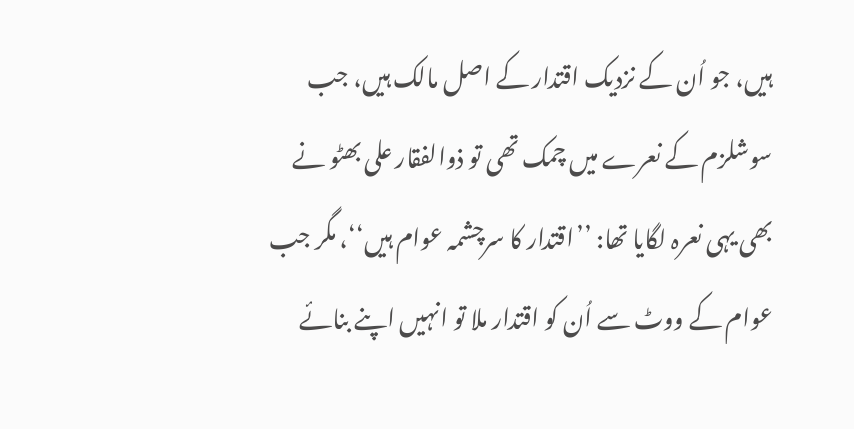ہیں، جو اُن کے نزدیک اقتدار کے اصل مالک ہیں، جب سوشلزم کے نعرے میں چمک تھی تو ذوالفقار علی بھٹو نے بھی یہی نعرہ لگایا تھا: ’’اقتدار کا سرچشمہ عوام ہیں‘‘، مگر جب عوام کے ووٹ سے اُن کو اقتدار ملا تو انہیں اپنے بنائے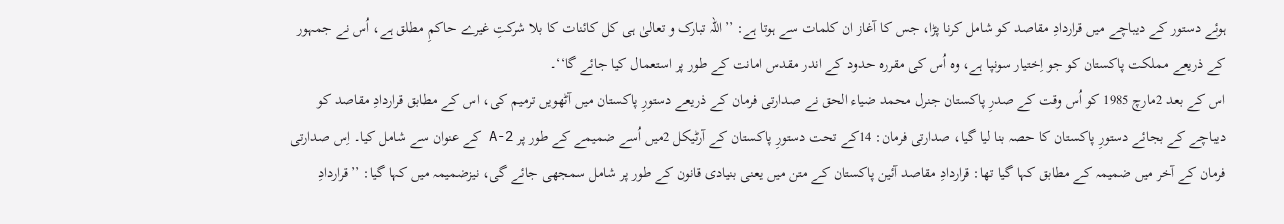ہوئے دستور کے دیباچے میں قراردادِ مقاصد کو شامل کرنا پڑا، جس کا آغاز ان کلمات سے ہوتا ہے: ’’اللہ تبارک و تعالیٰ ہی کل کائنات کا بلا شرکتِ غیرے حاکمِ مطلق ہے، اُس نے جمہور کے ذریعے مملکت پاکستان کو جو اِختیار سونپا ہے، وہ اُس کی مقررہ حدود کے اندر مقدس امانت کے طور پر استعمال کیا جائے گا‘‘۔
اس کے بعد 2مارچ 1985 کو اُس وقت کے صدرِ پاکستان جنرل محمد ضیاء الحق نے صدارتی فرمان کے ذریعے دستورِ پاکستان میں آٹھویں ترمیم کی، اس کے مطابق قراردادِ مقاصد کو دیباچے کے بجائے دستورِ پاکستان کا حصہ بنا لیا گیا، صدارتی فرمان: 14کے تحت دستورِ پاکستان کے آرٹیکل 2میں اُسے ضمیمے کے طور پر 2-A کے عنوان سے شامل کیا۔ اِس صدارتی فرمان کے آخر میں ضمیمہ کے مطابق کہا گیا تھا: قراردادِ مقاصد آئین پاکستان کے متن میں یعنی بنیادی قانون کے طور پر شامل سمجھی جائے گی، نیزضمیمہ میں کہا گیا: ’’قراردادِ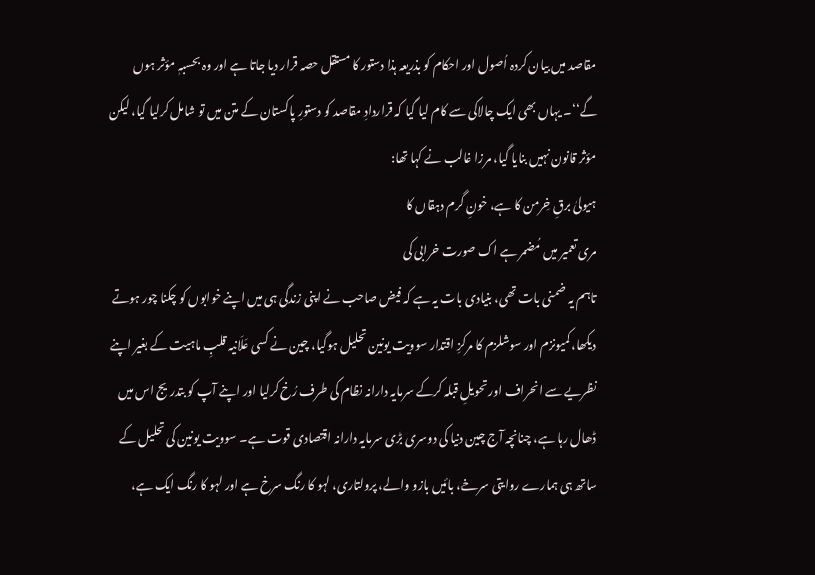مقاصد میں بیان کردہ اُصول اور احکام کو بذریعہ ہذا دستور کا مستقل حصہ قرار دیا جاتا ہے اور وہ بحسبہٖ مؤثر ہوں گے‘‘۔ یہاں بھی ایک چالاکی سے کام لیا گیا کہ قراردادِ مقاصد کو دستورِ پاکستان کے متن میں تو شامل کرلیا گیا، لیکن مؤثر قانون نہیں بنایا گیا، مرزا غالب نے کہا تھا:
ہیولیٰ برقِ خِرمن کا ہے، خونِ گرم دہقاں کا
مری تعمیر میں مُضمر ہے اک صورت خرابی کی
تاہم یہ ضمنی بات تھی، بنیادی بات یہ ہے کہ فیض صاحب نے اپنی زندگی ہی میں اپنے خوابوں کو چکنا چور ہوتے دیکھا، کمیونزم اور سوشلزم کا مرکزِ اقتدار سوویت یونین تحلیل ہوگیا، چین نے کسی عَلَانیہ قلبِ ماہیت کے بغیر اپنے نظریے سے انحراف اور تحویلِ قبلہ کرکے سرمایہ دارانہ نظام کی طرف رُخ کرلیا اور اپنے آپ کو بتدریج اس میں ڈھال رہا ہے، چنانچہ آج چین دنیا کی دوسری بڑی سرمایہ دارانہ اقتصادی قوت ہے۔ سوویت یونین کی تحلیل کے ساتھ ہی ہمارے روایتی سرخے، بائیں بازو والے، پرولتاری، لہو کا رنگ سرخ ہے اور لہو کا رنگ ایک ہے،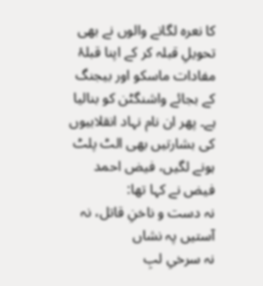کا نعرہ لگانے والوں نے بھی تحویلِ قبلہ کر کے اپنا قبلۂ مفادات ماسکو اور بیجنگ کے بجائے واشنگٹن کو بنالیا ہے۔ پھر ان نام نہاد انقلابیوں کی بشارتیں بھی الٹ پلٹ ہونے لگیں، فیض احمد فیض نے کہا تھا:
نہ دست و ناخنِ قاتل، نہ آستیں پہ نشاں
نہ سرخیِ لبِ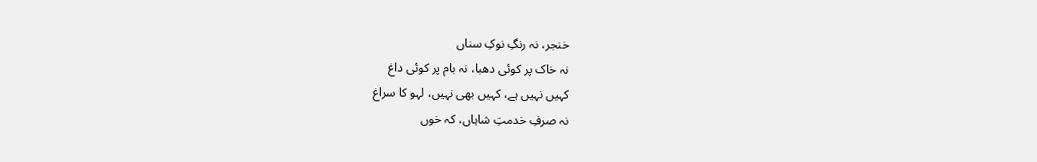خنجر، نہ رنگِ نوکِ سناں
نہ خاک پر کوئی دھبا، نہ بام پر کوئی داغ
کہیں نہیں ہے، کہیں بھی نہیں، لہو کا سراغ
نہ صرفِ خدمتِ شاہاں، کہ خوں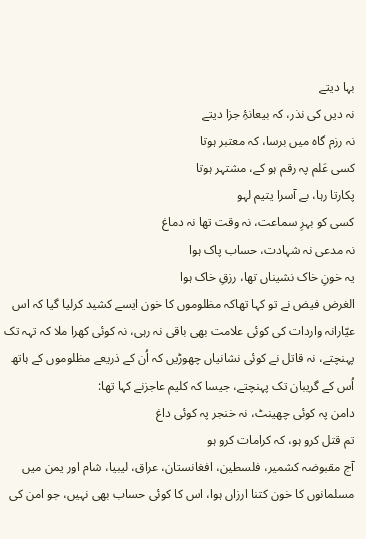بہا دیتے
نہ دیں کی نذر، کہ بیعانۂِ جزا دیتے
نہ رزم گاہ میں برسا، کہ معتبر ہوتا
کسی عَلم پہ رقم ہو کے، مشتہر ہوتا
پکارتا رہا، بے آسرا یتیم لہو
کسی کو بہرِ سماعت، نہ وقت تھا نہ دماغ
نہ مدعی نہ شہادت، حساب پاک ہوا
یہ خونِ خاک نشیناں تھا، رزقِ خاک ہوا
الغرض فیض نے تو کہا تھاکہ مظلوموں کا خون ایسے کشید کرلیا گیا کہ اس عیّارانہ واردات کی کوئی علامت بھی باقی نہ رہی، نہ کوئی کھرا ملا کہ تہہ تک پہنچتے، نہ قاتل نے کوئی نشانیاں چھوڑیں کہ اُن کے ذریعے مظلوموں کے ہاتھ اُس کے گریبان تک پہنچتے، جیسا کہ کلیم عاجزنے کہا تھا:
دامن پہ کوئی چھینٹ، نہ خنجر پہ کوئی داغ
تم قتل کرو ہو، کہ کرامات کرو ہو
آج مقبوضہ کشمیر، فلسطین، افغانستان، عراق، لیبیا، شام اور یمن میں مسلمانوں کا خون کتنا ارزاں ہوا، اس کا کوئی حساب بھی نہیں، جو امن کی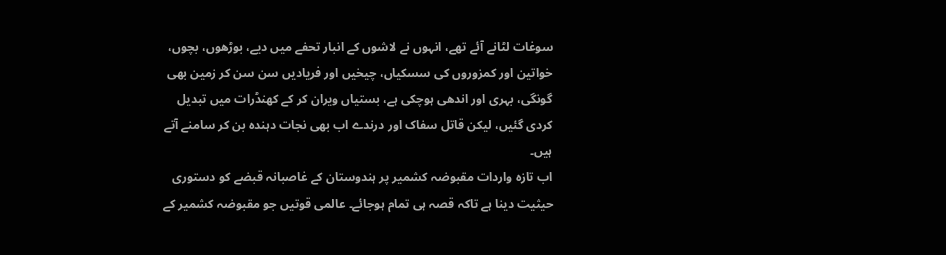سوغات لٹانے آئے تھے، انہوں نے لاشوں کے انبار تحفے میں دیے، بوڑھوں، بچوں، خواتین اور کمزوروں کی سسکیاں، چیخیں اور فریادیں سن سن کر زمین بھی گونگی، بہری اور اندھی ہوچکی ہے، بستیاں ویران کر کے کھنڈرات میں تبدیل کردی گئیں، لیکن قاتل سفاک اور درندے اب بھی نجات دہندہ بن کر سامنے آتے ہیں۔
اب تازہ واردات مقبوضہ کشمیر پر ہندوستان کے غاصبانہ قبضے کو دستوری حیثیت دینا ہے تاکہ قصہ ہی تمام ہوجائے۔ عالمی قوتیں جو مقبوضہ کشمیر کے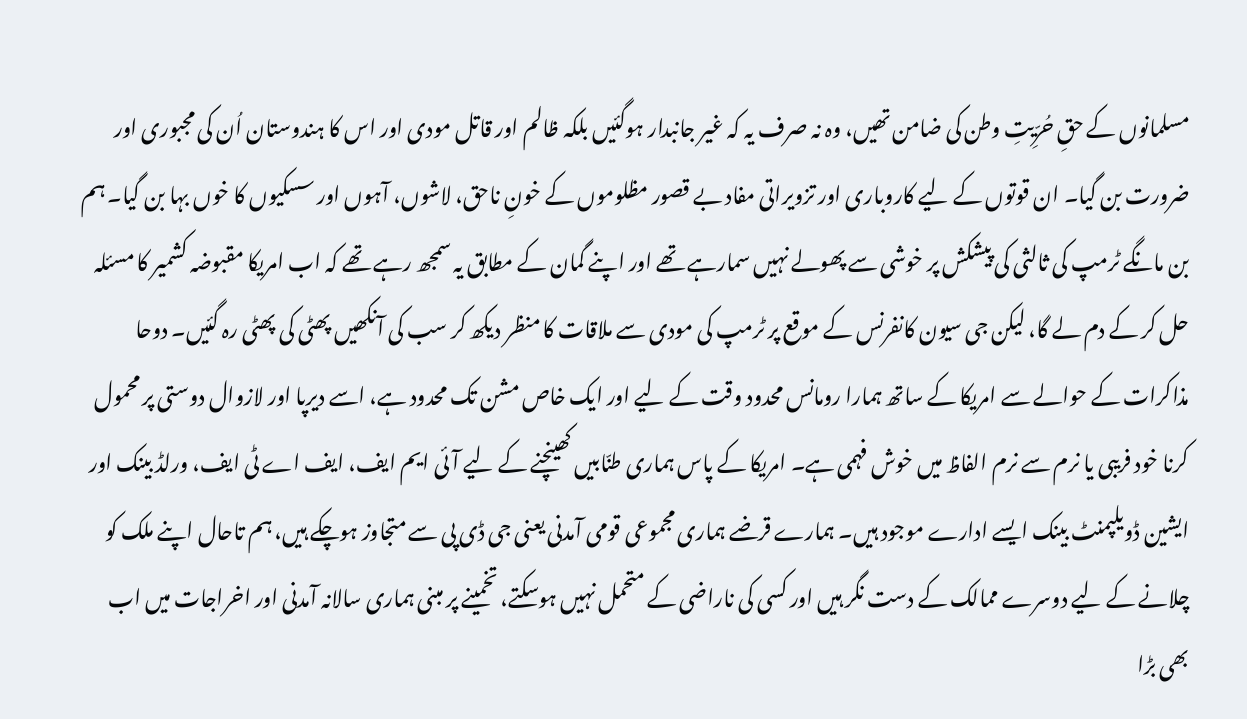مسلمانوں کے حقِ حُرِّیتِ وطن کی ضامن تھیں، وہ نہ صرف یہ کہ غیر جانبدار ہوگئیں بلکہ ظالم اور قاتل مودی اور اس کا ہندوستان اُن کی مجبوری اور ضرورت بن گیا۔ ان قوتوں کے لیے کاروباری اور تزویراتی مفاد بے قصور مظلوموں کے خونِ ناحق، لاشوں، آہوں اور سسکیوں کا خوں بہا بن گیا۔ ہم بن مانگے ٹرمپ کی ثالثی کی پیشکش پر خوشی سے پھولے نہیں سمارہے تھے اور اپنے گمان کے مطابق یہ سمجھ رہے تھے کہ اب امریکا مقبوضہ کشمیر کا مسئلہ حل کر کے دم لے گا، لیکن جی سیون کانفرنس کے موقع پر ٹرمپ کی مودی سے ملاقات کا منظر دیکھ کر سب کی آنکھیں پھٹی کی پھٹی رہ گئیں۔ دوحا مذاکرات کے حوالے سے امریکا کے ساتھ ہمارا رومانس محدود وقت کے لیے اور ایک خاص مشن تک محدود ہے، اسے دیرپا اور لازوال دوستی پر محمول کرنا خود فریبی یا نرم سے نرم الفاظ میں خوش فہمی ہے۔ امریکا کے پاس ہماری طنّابیں کھینچنے کے لیے آئی ایم ایف، ایف اے ٹی ایف، ورلڈ بینک اور ایشین ڈویلپمنٹ بینک ایسے ادارے موجود ہیں۔ ہمارے قرضے ہماری مجموعی قومی آمدنی یعنی جی ڈی پی سے متجاوز ہوچکے ہیں، ہم تاحال اپنے ملک کو چلانے کے لیے دوسرے ممالک کے دست نگر ہیں اور کسی کی ناراضی کے متحمل نہیں ہوسکتے، تخمینے پر مبنی ہماری سالانہ آمدنی اور اخراجات میں اب بھی بڑا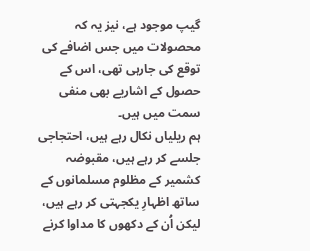گیپ موجود ہے، نیز یہ کہ محصولات میں جس اضافے کی توقع کی جارہی تھی، اس کے حصول کے اشاریے بھی منفی سمت میں ہیں۔
ہم ریلیاں نکال رہے ہیں، احتجاجی جلسے کر رہے ہیں، مقبوضہ کشمیر کے مظلوم مسلمانوں کے ساتھ اظہارِ یکجہتی کر رہے ہیں، لیکن اُن کے دکھوں کا مداوا کرنے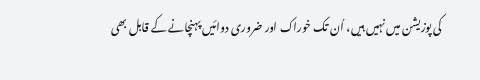کی پوزیشن میں نہیں ہیں، اُن تک خوراک اور ضروری دوائیں پہنچانے کے قابل بھی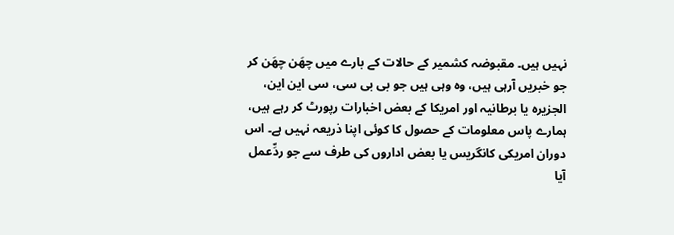نہیں ہیں۔ مقبوضہ کشمیر کے حالات کے بارے میں چھَن چھَن کر جو خبریں آرہی ہیں، وہ وہی ہیں جو بی بی سی، سی این این، الجزیرہ یا برطانیہ اور امریکا کے بعض اخبارات رپورٹ کر رہے ہیں، ہمارے پاس معلومات کے حصول کا کوئی اپنا ذریعہ نہیں ہے۔ اس دوران امریکی کانگریس یا بعض اداروں کی طرف سے جو ردِّعمل آیا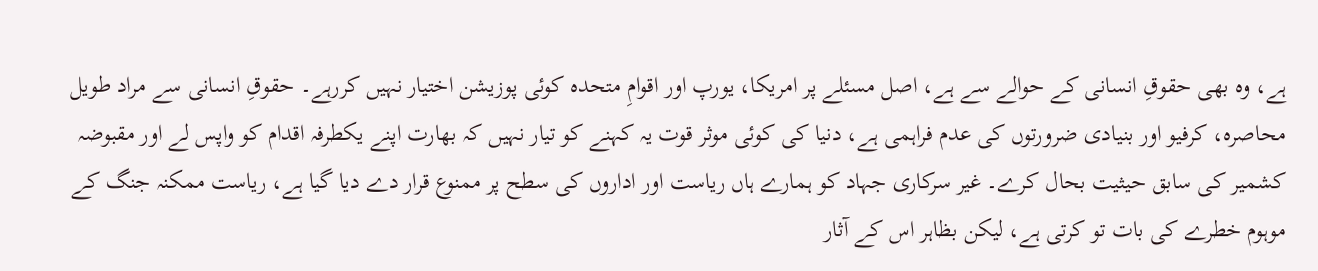ہے، وہ بھی حقوقِ انسانی کے حوالے سے ہے، اصل مسئلے پر امریکا، یورپ اور اقوامِ متحدہ کوئی پوزیشن اختیار نہیں کررہے۔ حقوقِ انسانی سے مراد طویل محاصرہ، کرفیو اور بنیادی ضرورتوں کی عدم فراہمی ہے، دنیا کی کوئی موثر قوت یہ کہنے کو تیار نہیں کہ بھارت اپنے یکطرفہ اقدام کو واپس لے اور مقبوضہ کشمیر کی سابق حیثیت بحال کرے۔ غیر سرکاری جہاد کو ہمارے ہاں ریاست اور اداروں کی سطح پر ممنوع قرار دے دیا گیا ہے، ریاست ممکنہ جنگ کے موہوم خطرے کی بات تو کرتی ہے، لیکن بظاہر اس کے آثار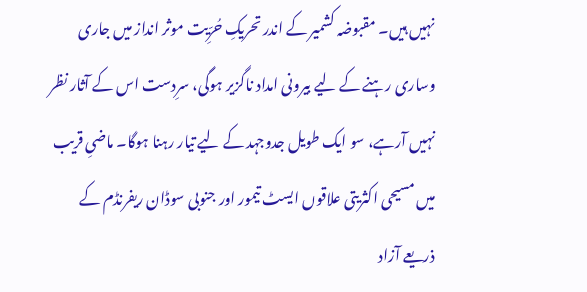نہیں ہیں۔ مقبوضہ کشمیر کے اندر تحریکِ حُرِّیت موثر انداز میں جاری وساری رہنے کے لیے بیرونی امداد ناگزیر ہوگی، سرِدست اس کے آثار نظر نہیں آرہے، سو ایک طویل جدوجہد کے لیے تیار رہنا ہوگا۔ ماضیِ قریب میں مسیحی اکثریتی علاقوں ایسٹ تیمور اور جنوبی سوڈان ریفرنڈم کے ذریعے آزاد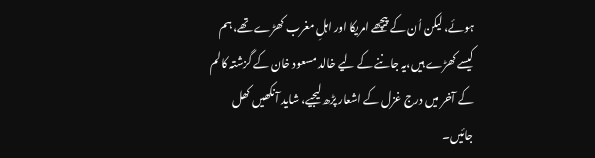ہوئے، لیکن اُن کے پیچھے امریکا اور اہلِ مغرب کھڑے تھے، ہم کیسے کھڑے ہیں،یہ جاننے کے لیے خالد مسعود خان کے گزشتہ کالم کے آخر میں درج غزل کے اشعار پڑھ لیجیے، شاید آنکھیں کھل جائیں۔